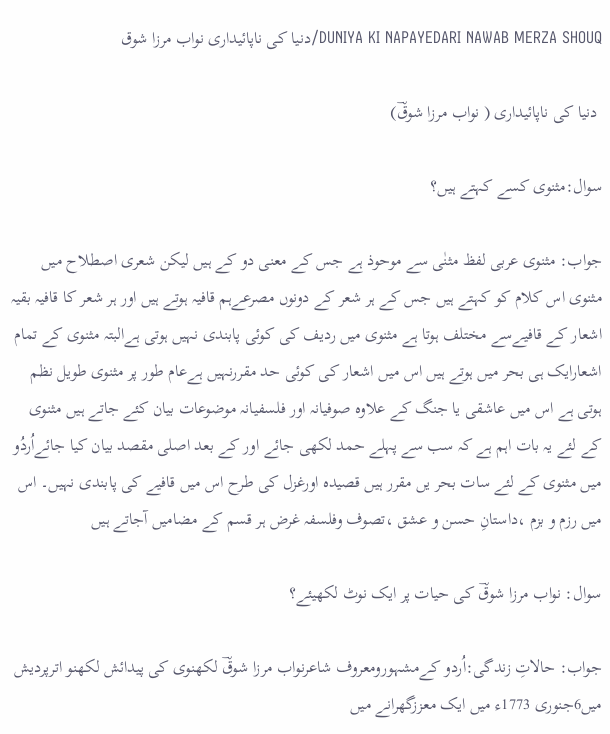DUNIYA KI NAPAYEDARI NAWAB MERZA SHOUQ/دنیا کی ناپائیداری نواب مرزا شوق

 دنیا کی ناپائیداری ( نواب مرزا شوقؔ)

سوال:مثنوی کسے کہتے ہیں؟

جواب: مثنوی عربی لفظ مثنٰی سے موحوذ ہے جس کے معنی دو کے ہیں لیکن شعری اصطلاح میں مثنوی اس کلام کو کہتے ہیں جس کے ہر شعر کے دونوں مصرعےہم قافیہ ہوتے ہیں اور ہر شعر کا قافیہ بقیہ اشعار کے قافیےسے مختلف ہوتا ہے مثنوی میں ردیف کی کوئی پابندی نہیں ہوتی ہےالبتہ مثنوی کے تمام اشعارایک ہی بحر میں ہوتے ہیں اس میں اشعار کی کوئی حد مقررنہیں ہےعام طور پر مثنوی طویل نظم ہوتی ہے اس میں عاشقی یا جنگ کے علاوہ صوفیانہ اور فلسفیانہ موضوعات بیان کئے جاتے ہیں مثنوی کے لئے یہ بات اہم ہے کہ سب سے پہلے حمد لکھی جائے اور کے بعد اصلی مقصد بیان کیا جائےاُردُو میں مثنوی کے لئے سات بحر یں مقرر ہیں قصیدہ اورغزل کی طرح اس میں قافیے کی پابندی نہیں۔ اس میں رزم و بزم ،داستانِ حسن و عشق ،تصوف وفلسفہ غرض ہر قسم کے مضامیں آجاتے ہیں

سوال: نواب مرزا شوقؔ کی حیات پر ایک نوٹ لکھیئے؟

جواب: حالاتِ زندگی:اُردو کےمشہورومعروف شاعرنواب مرزا شوقؔ لکھنوی کی پیدائش لکھنو اترپردیش میں6جنوری 1773ء میں ایک معززگھرانے میں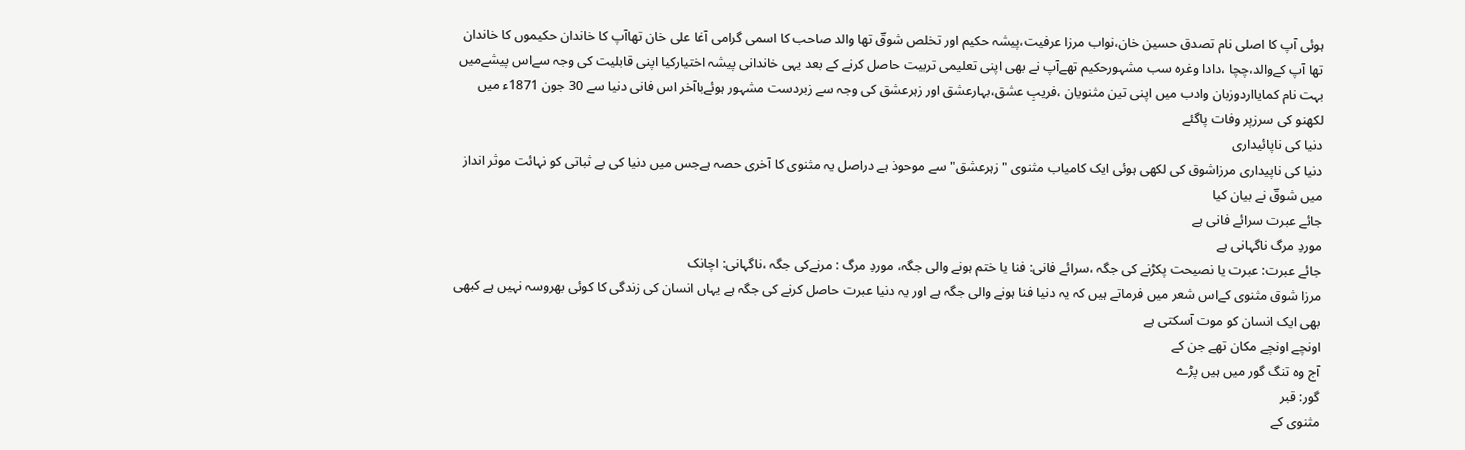ہوئی آپ کا اصلی نام تصدق حسین خان،نواب مرزا عرفیت،پیشہ حکیم اور تخلص شوقؔ تھا والد صاحب کا اسمی گرامی آغا علی خان تھاآپ کا خاندان حکیموں کا خاندان تھا آپ کےوالد،چچا ،دادا وغرہ سب مشہورحکیم تھےآپ نے بھی اپنی تعلیمی تربیت حاصل کرنے کے بعد یہی خاندانی پیشہ اختیارکیا اپنی قابلیت کی وجہ سےاس پیشےمیں بہت نام کمایااردوزبان وادب میں اپنی تین مثنویان ،فریبِ عشق،بہارعشق اور زہرعشق کی وجہ سے زبردست مشہور ہوئےباآخر اس فانی دنیا سے 30 جون 1871ء میں لکھنو کی سرزپر وفات پاگئے
دنیا کی ناپائیداری
دنیا کی ناپیداری مرزاشوق کی لکھی ہوئی ایک کامیاب مثنوی "زہرعشق" سے موحوذ ہے دراصل یہ مثنوی کا آخری حصہ ہےجس میں دنیا کی بے ثباتی کو نہائت موثر انداز میں شوقؔ نے بیان کیا
جائے عبرت سرائے فانی ہے
موردِ مرگ ناگہانی ہے
جائے عبرت: عبرت یا نصیحت پکڑنے کی جگہ ،سرائے فانی: فنا یا ختم ہونے والی جگہ، موردِ مرگ : مرنےکی جگہ ،ناگہانی: اچانک
مرزا شوق مثنوی کےاس شعر میں فرماتے ہیں کہ یہ دنیا فنا ہونے والی جگہ ہے اور یہ دنیا عبرت حاصل کرنے کی جگہ ہے یہاں انسان کی زندگی کا کوئی بھروسہ نہیں ہے کبھی بھی ایک انسان کو موت آسکتی ہے
اونچے اونچے مکان تھے جن کے
آج وہ تنگ گور میں ہیں پڑے
گور: قبر
مثنوی کے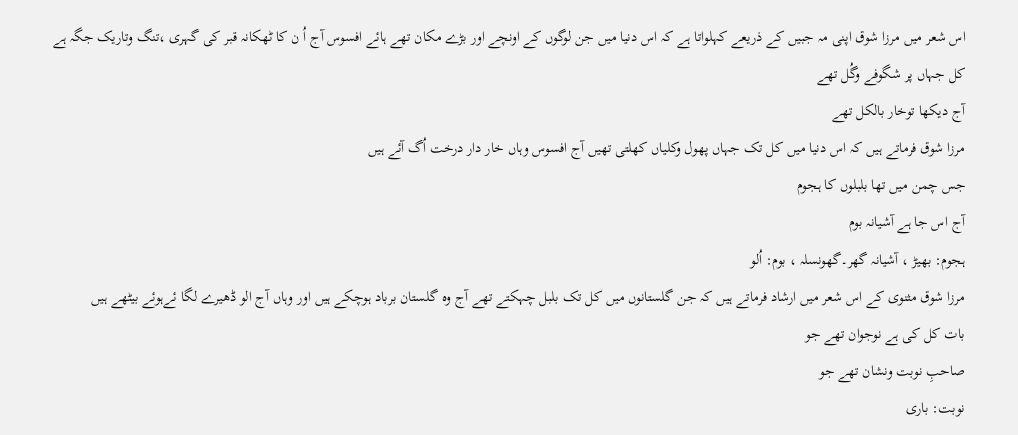اس شعر میں مرزا شوق اپنی مہ جبیں کے ذریعے کہلواتا ہے کہ اس دنیا میں جن لوگوں کے اونچے اور بڑے مکان تھے ہائے افسوس آج اُ ن کا ٹھکانہ قبر کی گہری ،تنگ وتاریک جگہ ہے
کل جہاں پر شگوفے وگُل تھے
آج دیکھا توخار بالکل تھے
مرزا شوق فرماتے ہیں کہ اس دنیا میں کل تک جہاں پھول وکلیاں کھلتی تھیں آج افسوس وہاں خار دار درخت اُگ آئے ہیں
جس چمن میں تھا بلبلوں کا ہجوم
آج اس جا ہے آشیانہ بوم
ہجوم: بھیڑ ، آشیانہ گھر۔گھونسلہ ، بوم: اُلو
مرزا شوق مثنوی کے اس شعر میں ارشاد فرماتے ہیں کہ جن گلستانوں میں کل تک بلبل چہکتے تھے آج وہ گلستان برباد ہوچکے ہیں اور وہاں آج الو ڈھیرے لگا ئےہوئے بیٹھے ہیں
بات کل کی ہے نوجوان تھے جو
صاحبِ نوبت ونشان تھے جو
نوبت: باری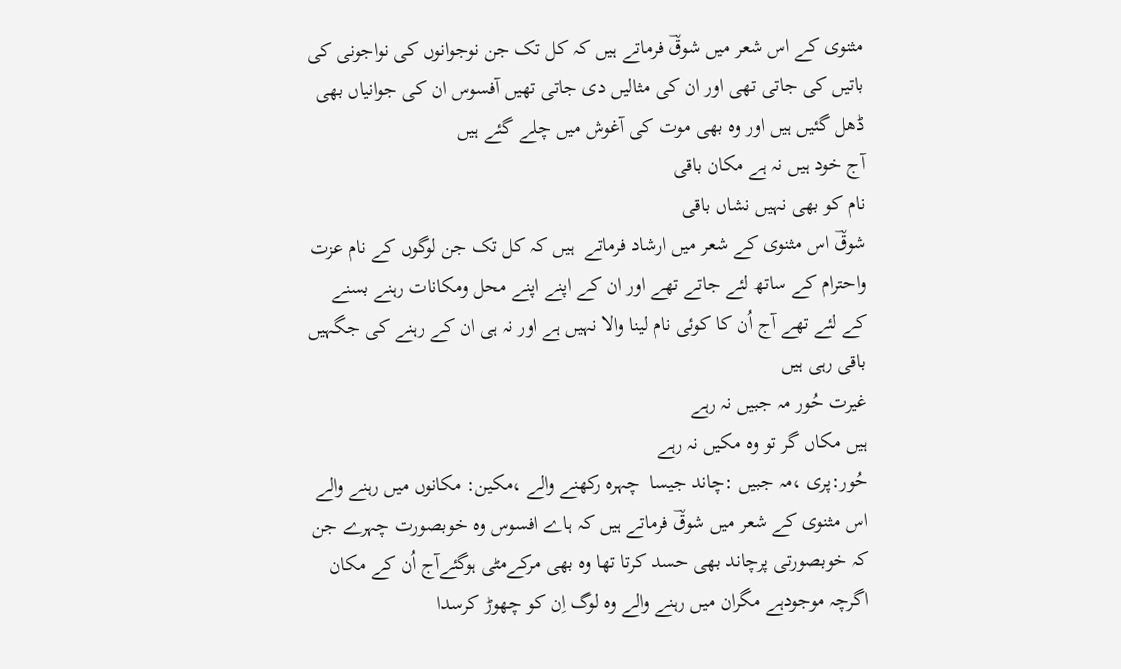مثنوی کے اس شعر میں شوقؔ فرماتے ہیں کہ کل تک جن نوجوانوں کی نواجونی کی باتیں کی جاتی تھی اور ان کی مثالیں دی جاتی تھیں آفسوس ان کی جوانیاں بھی ڈھل گئیں ہیں اور وہ بھی موت کی آغوش میں چلے گئے ہیں
آج خود ہیں نہ ہے مکان باقی
نام کو بھی نہیں نشاں باقی
شوقؔ اس مثنوی کے شعر میں ارشاد فرماتے  ہیں کہ کل تک جن لوگوں کے نام عزت واحترام کے ساتھ لئے جاتے تھے اور ان کے اپنے اپنے محل ومکانات رہنے بسنے کے لئے تھے آج اُن کا کوئی نام لینا والا نہیں ہے اور نہ ہی ان کے رہنے کی جگہیں باقی رہی ہیں
غیرت حُور مہ جبیں نہ رہے
ہیں مکاں گر تو وہ مکیں نہ رہے
حُور:پری ،مہ جبیں :چاند جیسا  چہرہ رکھنے والے ،مکین: مکانوں میں رہنے والے
اس مثنوی کے شعر میں شوقؔ فرماتے ہیں کہ ہاے افسوس وہ خوبصورت چہرے جن کہ خوبصورتی پرچاند بھی حسد کرتا تھا وہ بھی مرکےمٹی ہوگئےآج اُن کے مکان اگرچہ موجودہے مگران میں رہنے والے وہ لوگ اِن کو چھوڑ کرسدا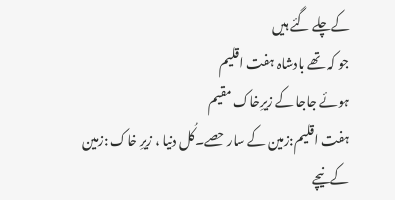کےچلے گئے ہیں
جو کہ تھے بادشاہ ہفت اقلیم
ہوئے جاجا کے زیرِخاک مقیم
ہفت اقلیم:زمین کے سار حصے۔کُل دنیا ، زیرِ خاک :زمین کےنیچے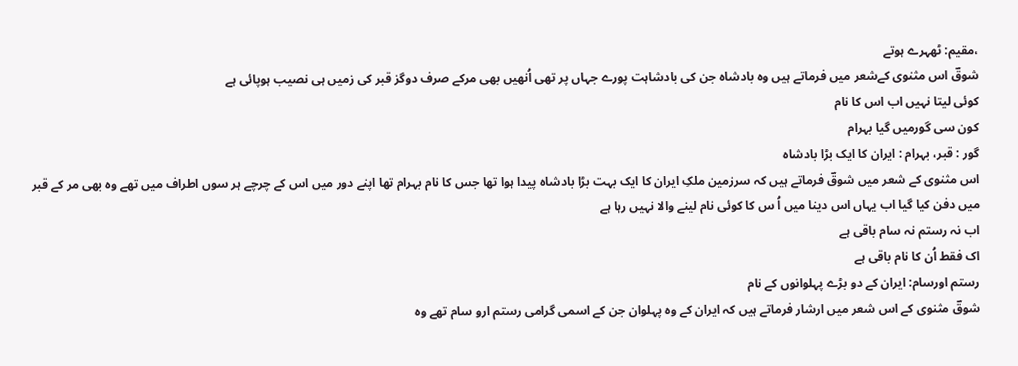،مقیم: ٹھہرے ہوتے
شوقؔ اس مثنوی کےشعر میں فرماتے ہیں وہ بادشاہ جن کی بادشاہت پورے جہاں پر تھی اُنھیں بھی مرکے صرف دوگز قبر کی زمیں ہی نصیب ہوپائی ہے
کوئی لیتا نہیں اب اس کا نام
کون سی گورمیں گیا بہرام
گور : قبر، بہرام : ایران کا ایک بڑا بادشاہ
اس مثنوی کے شعر میں شوقؔ فرماتے ہیں کہ سرزمین ملکِ ایران کا ایک بہت بڑا بادشاہ پیدا ہوا تھا جس کا نام بہرام تھا اپنے دور میں اس کے چرچے ہر سوں اطراف میں تھے وہ بھی مر کے قبر میں دفن کیا گیا اب یہاں اس دینا میں اُ س کا کوئی نام لینے والا نہیں رہا ہے
اب نہ رستم نہ سام باقی ہے
اک فقط اُن کا نام باقی ہے
رستم اورسام: ایران کے دو بڑے پہلوانوں کے نام
شوقؔ مثنوی کے اس شعر میں ارشار فرماتے ہیں کہ ایران کے وہ پہلوان جن کے اسمی گرامی رستم ارو سام تھے وہ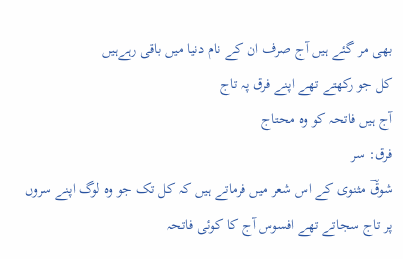بھی مر گئے ہیں آج صرف ان کے نام دنیا میں باقی رہےہیں
کل جو رکھتے تھے اپنے فرق پہ تاج
آج ہیں فاتحہ کو وہ محتاج
فرق: سر
شوقؔ مثنوی کے اس شعر میں فرماتے ہیں کہ کل تک جو وہ لوگ اپنے سروں پر تاج سجاتے تھے افسوس آج کا کوئی فاتحہ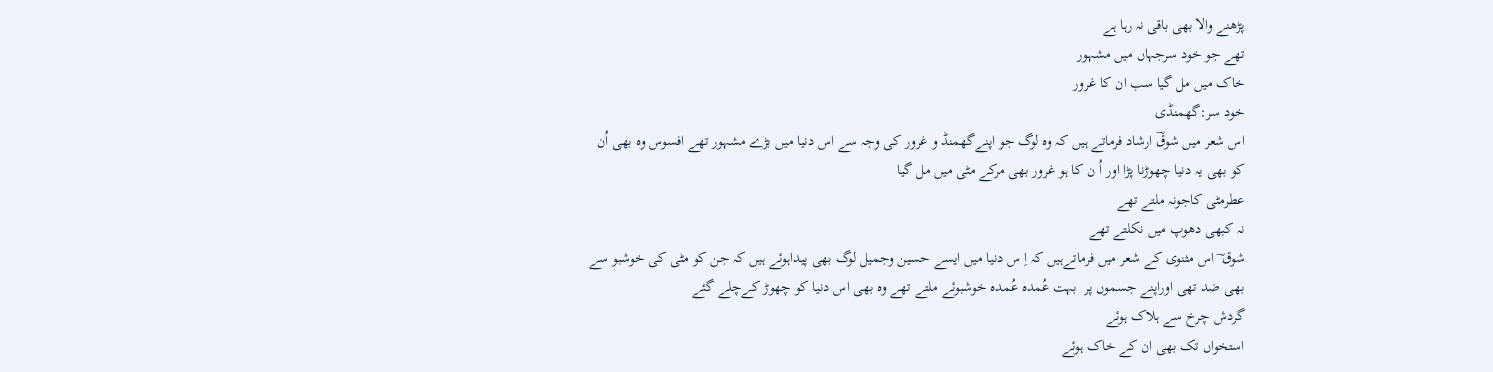پڑھنے والا بھی باقی نہ رہا ہے
تھے جو خود سرجہاں میں مشہور
خاک میں مل گیا سب ان کا غرور
خود سر:گھمنڈی
اس شعر میں شوقؔ ارشاد فرماتے ہیں کہ وہ لوگ جو اپنےگھمنڈ و غرور کی وجہ سے اس دنیا میں بڑے مشہور تھے افسوس وہ بھی اُن کو بھی یہ دنیا چھوڑنا پڑا اور اُ ن کا ہو غرور بھی مرکے مٹی میں مل گیا
عطرمٹی کاجونہ ملتے تھے
نہ کبھی دھوپ میں نکلتے تھے
شوق ؔ اس مثنوی کے شعر میں فرماتےہیں کہ اِ س دنیا میں ایسے حسین وجمیل لوگ بھی پیداہوئے ہیں کہ جن کو مٹی کی خوشبو سے بھی ضد تھی اوراپنے جسموں پر  بہت عُمدہ عُمدہ خوشبوئے ملتے تھے وہ بھی اس دنیا کو چھوڑ کےچلے گئے
گردش چرخ سے ہلاک ہوئے
استخواں تک بھی ان کے خاک ہوئے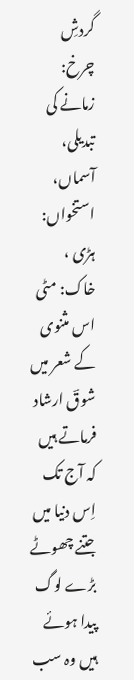گردشِ چرخ: زمانے کی تبدیلی، آسماں، استخواں: ہڑی ، خاک: مٹی
اس مثنوی کے شعر میں شوقؔ ارشاد فرماتے ہیں کہ آج تک اِس دنیا میں جتنے چھوٹے بڑے لوگ پیدا ہوئے ہیں وہ سب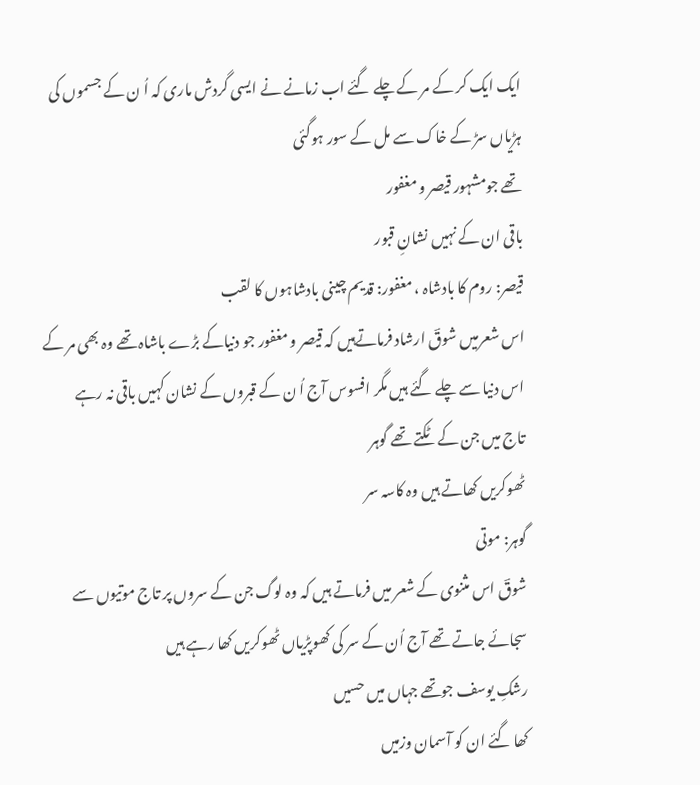ایک ایک کر کے مر کے چلے گئے اب زمانے نے ایسی گردش ماری کہ اُ ن کے جسموں کی ہڑیاں سڑ کے خاک سے مل کے سور ہوگئی
تھے جومشہور قیصر و مغفور
باقی ان کے نہیں نشانِ قبور
قیصر: روم کا بادشاہ ، مغفور: قدیم چینی بادشاہوں کا لقب
اس شعرمیں شوقؔ ارشاد فرماتےہیں کہ قیصر و مغفور جو دنیاکے بڑے باشاہ تھے وہ بھی مر کے اس دنیا سے چلے گئے ہیں مگر افسوس آج اُ ن کے قبروں کے نشان کہیں باقی نہ رہے
تاج میں جن کے ٹکتے تھے گوہر
ٹھوکریں کھاتے ہیں وہ کاسہ سر
گوہر: موتی
شوقؔ اس مثنوی کے شعر میں فرماتے ہیں کہ وہ لوگ جن کے سروں پر تاج موتیوں سے سجائے جاتے تھے آج اُن کے سر کی کھوپڑیاں ٹھوکریں کھا رہے ہیں
رشکِ یوسف جوتھے جہاں میں حسیں
کھا گئے ان کو آسمان وزمیں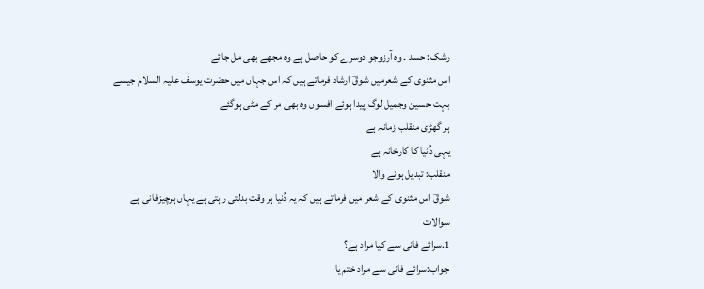رشک: حسد ۔ وہ آرزوجو دوسرے کو حاصل ہے وہ مجھے بھی مل جائے
اس مثنوی کے شعرمیں شوقؔ ارشاد فرماتے ہیں کہ اس جہاں میں حضرت یوسف علیہ السلام جیسے بہت حسین وجمیل لوگ پیدا ہوئے افسوں وہ بھی مر کے مٹی ہوگئے
ہر گھڑی منقلب زمانہ ہے
یہی دُنیا کا کارخانہ ہے
منقلب: تبدیل ہونے والا
شوقؔ اس مثنوی کے شعر میں فرماتے ہیں کہ یہ دُنیا ہر وقت بدلتی رہتی ہے یہاں ہرچیزفانی ہے
سوالات
1.سرائے فانی سے کیا مراد ہے؟
جواب:سرائے فانی سے مراد ختم یا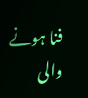فنا ہونے والی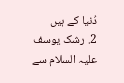دُنیا کے ہیں
2. رشک یوسف علیہ السلام سے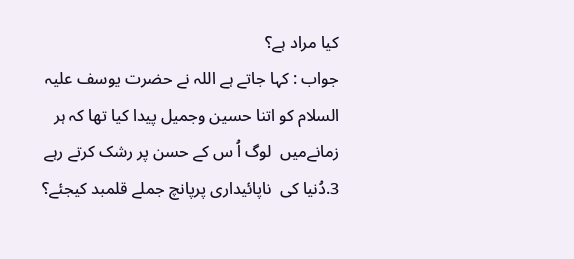کیا مراد ہے؟
جواب : کہا جاتے ہے اللہ نے حضرت یوسف علیہ السلام کو اتنا حسین وجمیل پیدا کیا تھا کہ ہر زمانےمیں  لوگ اُ س کے حسن پر رشک کرتے رہے
3.دُنیا کی  ناپائیداری پرپانچ جملے قلمبد کیجئے؟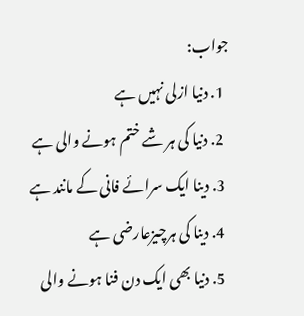جواب:
  1. دنیا ازلی نہیں ہے
  2. دنیا کی ہر شے ختم ہونے والی ہے
  3. دینا ایک سرائے فانی کے مانند ہے
  4. دینا کی ہرچیزعارضی ہے
  5. دنیا بھی ایک دن فنا ہونے والی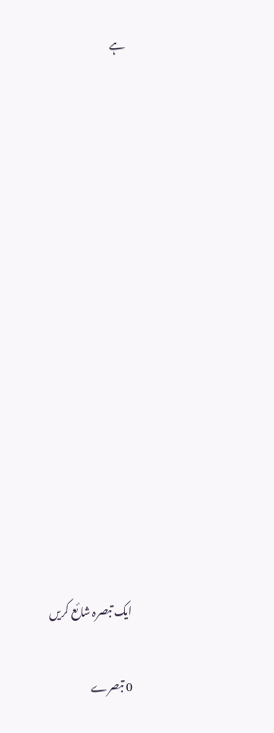ہے














ایک تبصرہ شائع کریں

0 تبصرے